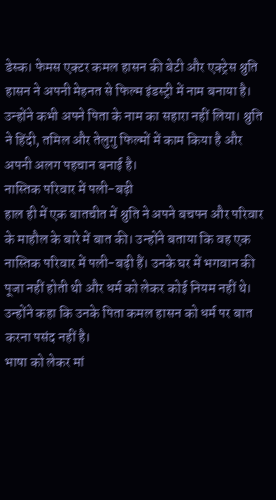डेस्क। फेमस एक्टर कमल हासन की बेटी और एक्ट्रेस श्रुति हासन ने अपनी मेहनत से फिल्म इंडस्ट्री में नाम बनाया है। उन्होंने कभी अपने पिता के नाम का सहारा नहीं लिया। श्रुति ने हिंदी, तमिल और तेलुगु फिल्मों में काम किया है और अपनी अलग पहचान बनाई है।
नास्तिक परिवार में पली-बढ़ी
हाल ही में एक बातचीत में श्रुति ने अपने बचपन और परिवार के माहौल के बारे में बात की। उन्होंने बताया कि वह एक नास्तिक परिवार में पली-बढ़ी हैं। उनके घर में भगवान की पूजा नहीं होती थी और धर्म को लेकर कोई नियम नहीं थे। उन्होंने कहा कि उनके पिता कमल हासन को धर्म पर बात करना पसंद नहीं है।
भाषा को लेकर मां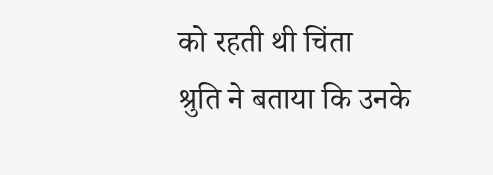को रहती थी चिंता
श्रुति ने बताया कि उनके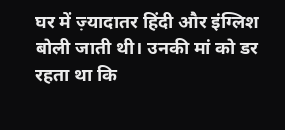घर में ज़्यादातर हिंदी और इंग्लिश बोली जाती थी। उनकी मां को डर रहता था कि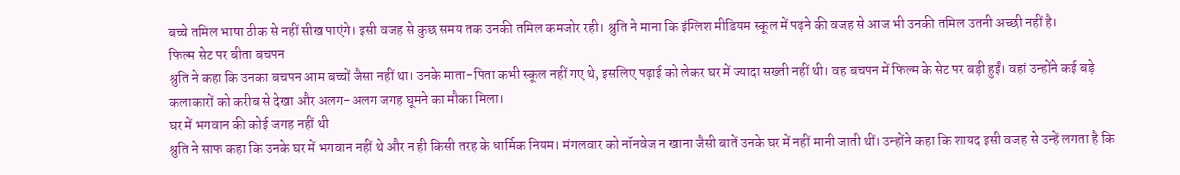बच्चे तमिल भाषा ठीक से नहीं सीख पाएंगे। इसी वजह से कुछ समय तक उनकी तमिल कमजोर रही। श्रुति ने माना कि इंग्लिश मीडियम स्कूल में पढ़ने की वजह से आज भी उनकी तमिल उतनी अच्छी नहीं है।
फिल्म सेट पर बीता बचपन
श्रुति ने कहा कि उनका बचपन आम बच्चों जैसा नहीं था। उनके माता-पिता कभी स्कूल नहीं गए थे, इसलिए पढ़ाई को लेकर घर में ज्यादा सख्ती नहीं थी। वह बचपन में फिल्म के सेट पर बड़ी हुईं। वहां उन्होंने कई बड़े कलाकारों को करीब से देखा और अलग-अलग जगह घूमने का मौका मिला।
घर में भगवान की कोई जगह नहीं थी
श्रुति ने साफ कहा कि उनके घर में भगवान नहीं थे और न ही किसी तरह के धार्मिक नियम। मंगलवार को नॉनवेज न खाना जैसी बातें उनके घर में नहीं मानी जाती थीं। उन्होंने कहा कि शायद इसी वजह से उन्हें लगता है कि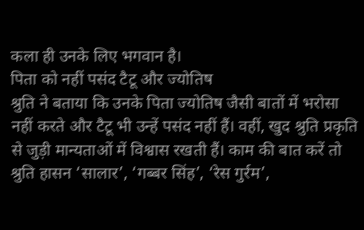कला ही उनके लिए भगवान है।
पिता को नहीं पसंद टैटू और ज्योतिष
श्रुति ने बताया कि उनके पिता ज्योतिष जैसी बातों में भरोसा नहीं करते और टैटू भी उन्हें पसंद नहीं हैं। वहीं, खुद श्रुति प्रकृति से जुड़ी मान्यताओं में विश्वास रखती हैं। काम की बात करें तो श्रुति हासन ‘सालार’, ‘गब्बर सिंह’, ‘रेस गुर्रम’,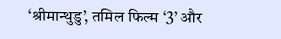‘श्रीमान्थुडु’, तमिल फिल्म ‘3’ और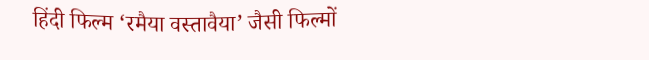हिंदी फिल्म ‘रमैया वस्तावैया’ जैसी फिल्मों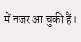में नजर आ चुकी हैं।